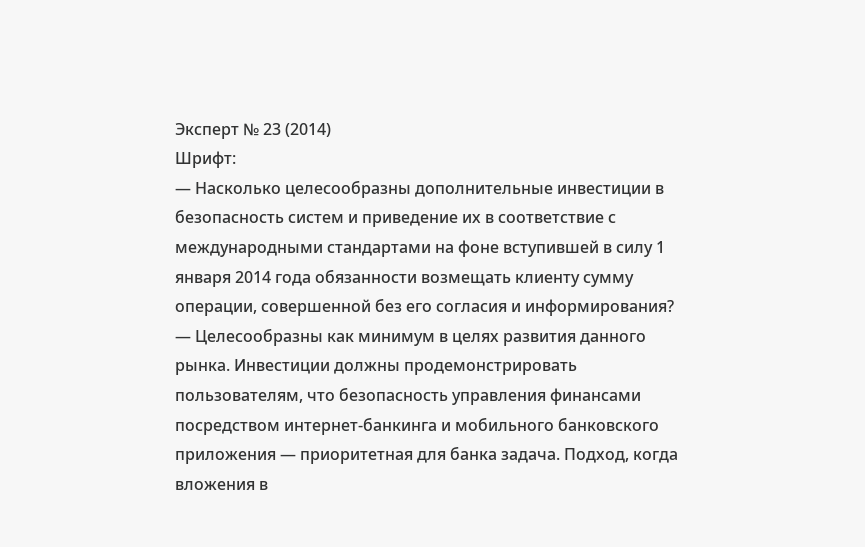Эксперт № 23 (2014)
Шрифт:
— Насколько целесообразны дополнительные инвестиции в безопасность систем и приведение их в соответствие с международными стандартами на фоне вступившей в силу 1 января 2014 года обязанности возмещать клиенту сумму операции, совершенной без его согласия и информирования?
— Целесообразны как минимум в целях развития данного рынка. Инвестиции должны продемонстрировать пользователям, что безопасность управления финансами посредством интернет-банкинга и мобильного банковского приложения — приоритетная для банка задача. Подход, когда вложения в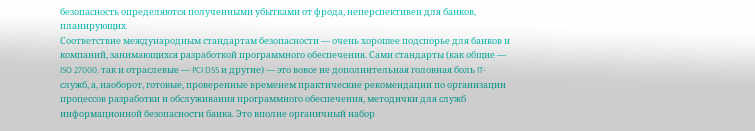безопасность определяются полученными убытками от фрода, неперспективен для банков, планирующих
Соответствие международным стандартам безопасности — очень хорошее подспорье для банков и компаний, занимающихся разработкой программного обеспечения. Сами стандарты (как общие — ISO 27000, так и отраслевые — PCI DSS и другие) — это вовсе не дополнительная головная боль IT-служб, а, наоборот, готовые, проверенные временем практические рекомендации по организации процессов разработки и обслуживания программного обеспечения, методички для служб информационной безопасности банка. Это вполне органичный набор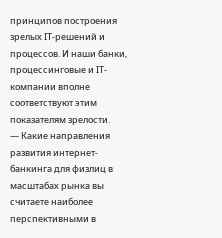принципов построения зрелых IТ-решений и процессов. И наши банки, процессинговые и IТ-компании вполне соответствуют этим показателям зрелости.
— Какие направления развития интернет-банкинга для физлиц в масштабах рынка вы считаете наиболее перспективными в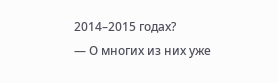2014–2015 годах?
— О многих из них уже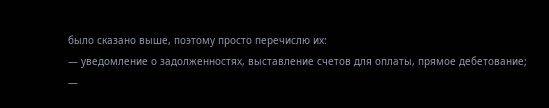было сказано выше, поэтому просто перечислю их:
— уведомление о задолженностях, выставление счетов для оплаты, прямое дебетование;
—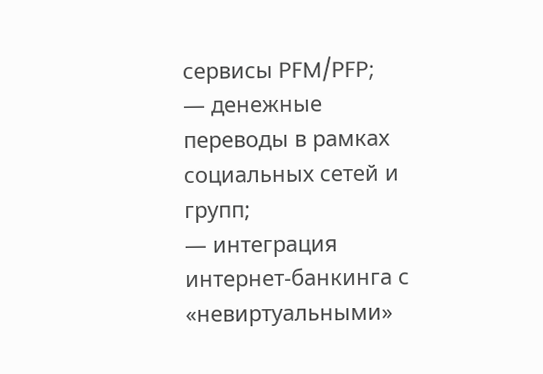сервисы PFM/PFP;
— денежные переводы в рамках социальных сетей и групп;
— интеграция интернет-банкинга с «невиртуальными»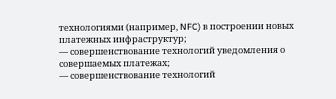технологиями (например, NFC) в построении новых платежных инфраструктур;
— совершенствование технологий уведомления о совершаемых платежах;
— совершенствование технологий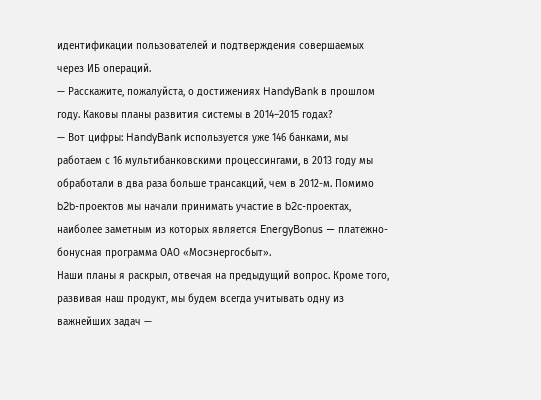идентификации пользователей и подтверждения совершаемых через ИБ операций.
— Расскажите, пожалуйста, о достижениях HandyBank в прошлом году. Каковы планы развития системы в 2014–2015 годах?
— Вот цифры: HandyBank используется уже 146 банками, мы работаем с 16 мультибанковскими процессингами, в 2013 году мы обработали в два раза больше трансакций, чем в 2012-м. Помимо b2b-проектов мы начали принимать участие в b2c-проектах, наиболее заметным из которых является EnergyBonus — платежно-бонусная программа ОАО «Мосэнергосбыт».
Наши планы я раскрыл, отвечая на предыдущий вопрос. Кроме того, развивая наш продукт, мы будем всегда учитывать одну из важнейших задач —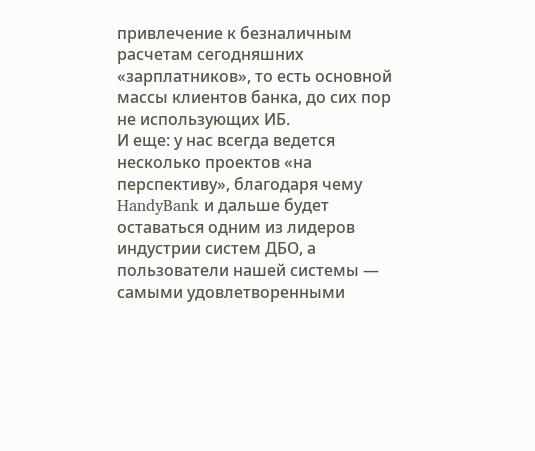привлечение к безналичным расчетам сегодняшних «зарплатников», то есть основной массы клиентов банка, до сих пор не использующих ИБ.
И еще: у нас всегда ведется несколько проектов «на перспективу», благодаря чему HandyBank и дальше будет оставаться одним из лидеров индустрии систем ДБО, а пользователи нашей системы — самыми удовлетворенными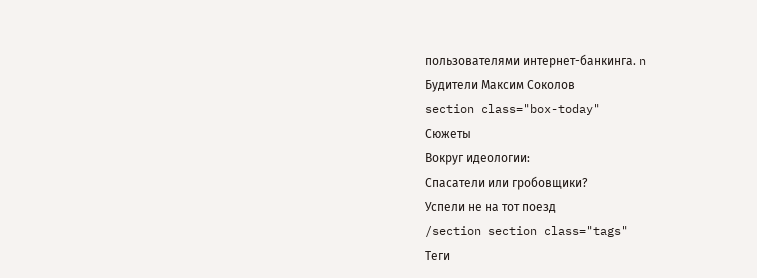пользователями интернет-банкинга. n
Будители Максим Соколов
section class="box-today"
Сюжеты
Вокруг идеологии:
Спасатели или гробовщики?
Успели не на тот поезд
/section section class="tags"
Теги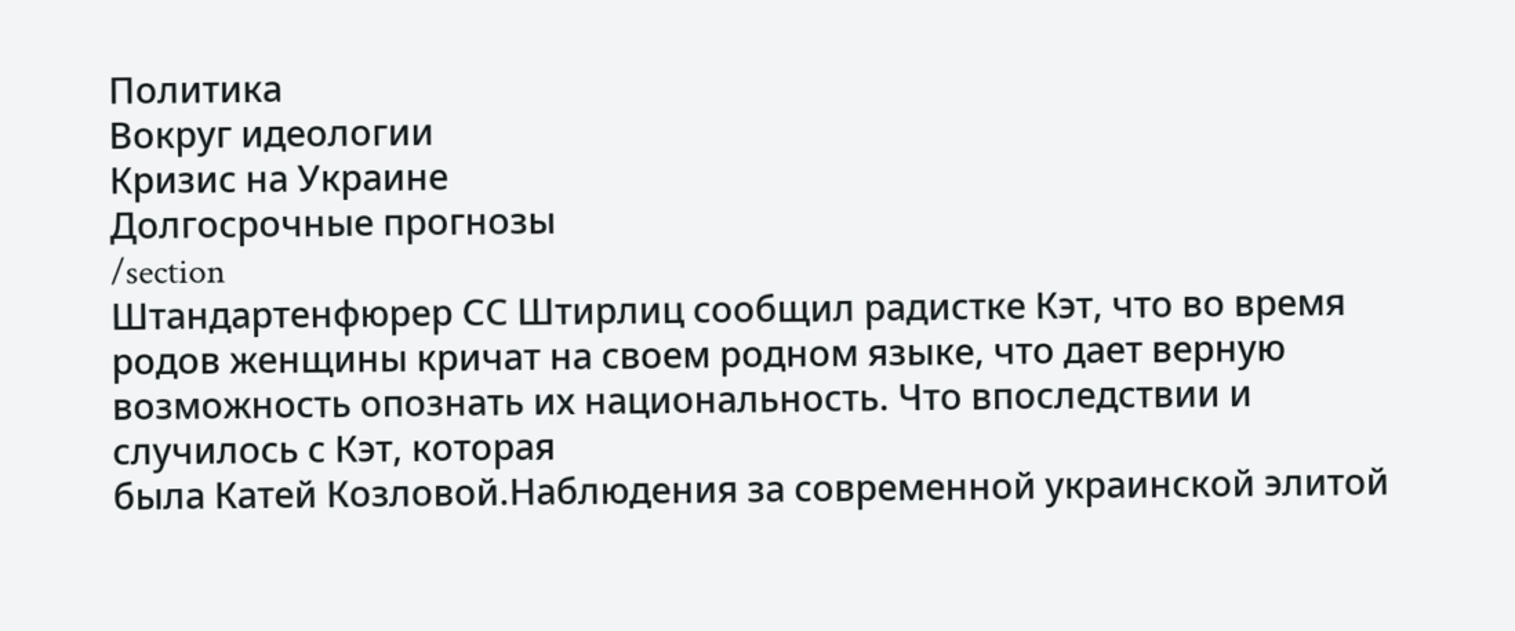Политика
Вокруг идеологии
Кризис на Украине
Долгосрочные прогнозы
/section
Штандартенфюрер СС Штирлиц сообщил радистке Кэт, что во время родов женщины кричат на своем родном языке, что дает верную возможность опознать их национальность. Что впоследствии и случилось с Кэт, которая
была Катей Козловой.Наблюдения за современной украинской элитой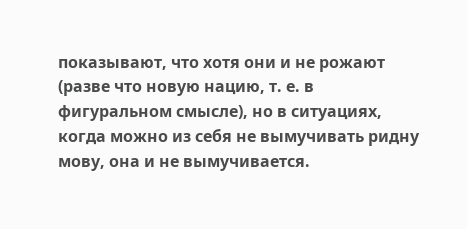показывают, что хотя они и не рожают (разве что новую нацию, т. е. в фигуральном смысле), но в ситуациях, когда можно из себя не вымучивать ридну мову, она и не вымучивается.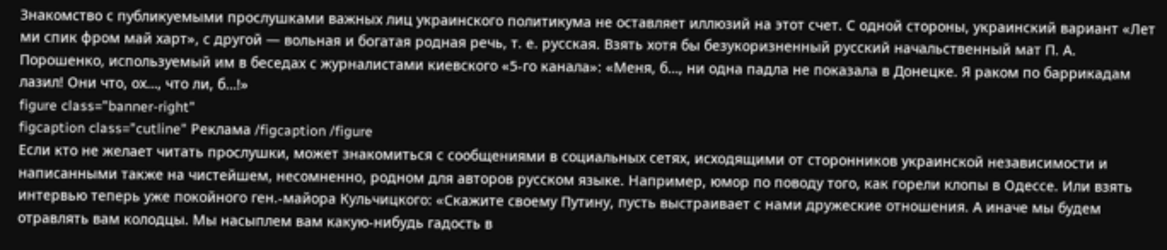Знакомство с публикуемыми прослушками важных лиц украинского политикума не оставляет иллюзий на этот счет. С одной стороны, украинский вариант «Лет ми спик фром май харт», с другой — вольная и богатая родная речь, т. е. русская. Взять хотя бы безукоризненный русский начальственный мат П. А. Порошенко, используемый им в беседах с журналистами киевского «5-го канала»: «Меня, б…, ни одна падла не показала в Донецке. Я раком по баррикадам лазил! Они что, ох…, что ли, б…!»
figure class="banner-right"
figcaption class="cutline" Реклама /figcaption /figure
Если кто не желает читать прослушки, может знакомиться с сообщениями в социальных сетях, исходящими от сторонников украинской независимости и написанными также на чистейшем, несомненно, родном для авторов русском языке. Например, юмор по поводу того, как горели клопы в Одессе. Или взять интервью теперь уже покойного ген.-майора Кульчицкого: «Скажите своему Путину, пусть выстраивает с нами дружеские отношения. А иначе мы будем отравлять вам колодцы. Мы насыплем вам какую-нибудь гадость в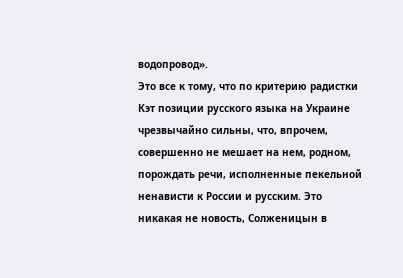водопровод».
Это все к тому, что по критерию радистки Кэт позиции русского языка на Украине чрезвычайно сильны, что, впрочем, совершенно не мешает на нем, родном, порождать речи, исполненные пекельной ненависти к России и русским. Это никакая не новость, Солженицын в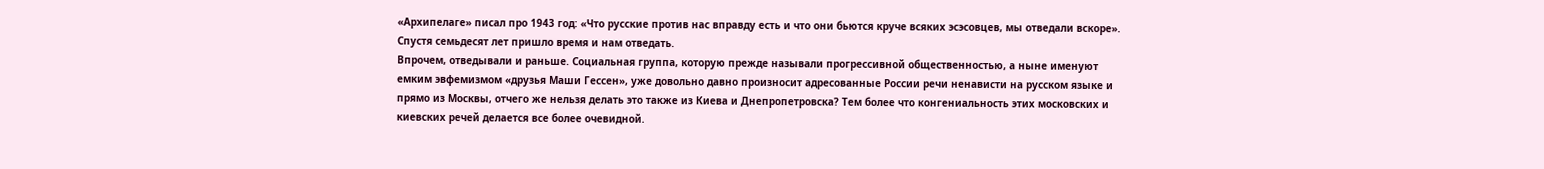«Архипелаге» писал про 1943 год: «Что русские против нас вправду есть и что они бьются круче всяких эсэсовцев, мы отведали вскоре». Спустя семьдесят лет пришло время и нам отведать.
Впрочем, отведывали и раньше. Социальная группа, которую прежде называли прогрессивной общественностью, а ныне именуют емким эвфемизмом «друзья Маши Гессен», уже довольно давно произносит адресованные России речи ненависти на русском языке и прямо из Москвы, отчего же нельзя делать это также из Киева и Днепропетровска? Тем более что конгениальность этих московских и киевских речей делается все более очевидной.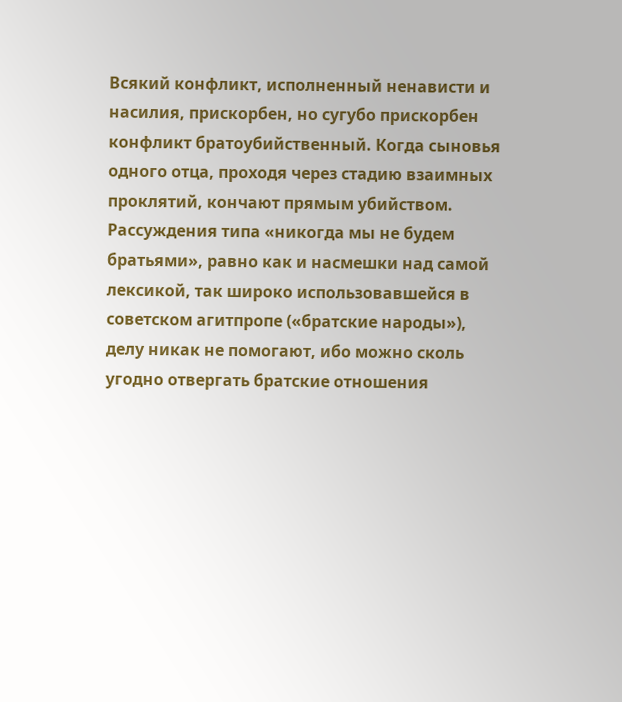Всякий конфликт, исполненный ненависти и насилия, прискорбен, но сугубо прискорбен конфликт братоубийственный. Когда сыновья одного отца, проходя через стадию взаимных проклятий, кончают прямым убийством. Рассуждения типа «никогда мы не будем братьями», равно как и насмешки над самой лексикой, так широко использовавшейся в советском агитпропе («братские народы»), делу никак не помогают, ибо можно сколь угодно отвергать братские отношения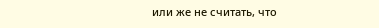или же не считать, что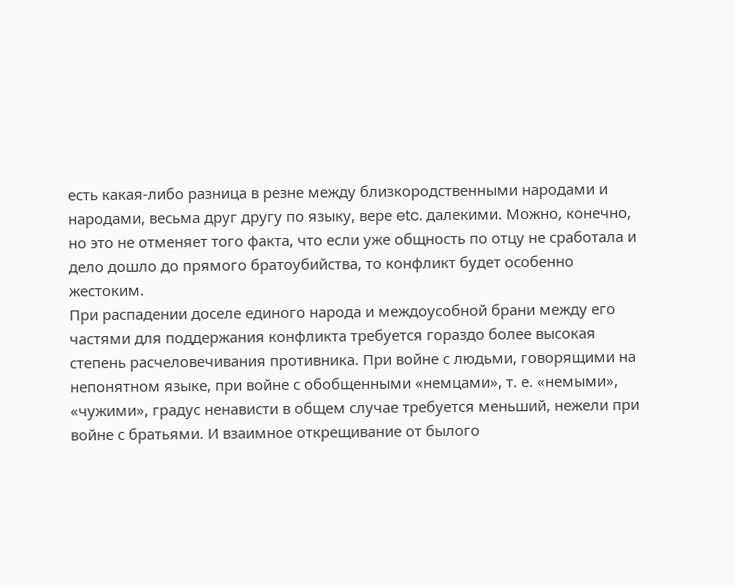есть какая-либо разница в резне между близкородственными народами и народами, весьма друг другу по языку, вере etc. далекими. Можно, конечно, но это не отменяет того факта, что если уже общность по отцу не сработала и дело дошло до прямого братоубийства, то конфликт будет особенно жестоким.
При распадении доселе единого народа и междоусобной брани между его частями для поддержания конфликта требуется гораздо более высокая степень расчеловечивания противника. При войне с людьми, говорящими на непонятном языке, при войне с обобщенными «немцами», т. е. «немыми», «чужими», градус ненависти в общем случае требуется меньший, нежели при войне с братьями. И взаимное открещивание от былого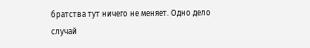братства тут ничего не меняет. Одно дело случай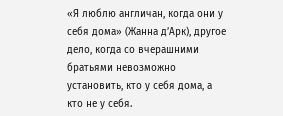«Я люблю англичан, когда они у себя дома» (Жанна д’Арк), другое дело, когда со вчерашними братьями невозможно установить, кто у себя дома, а кто не у себя.